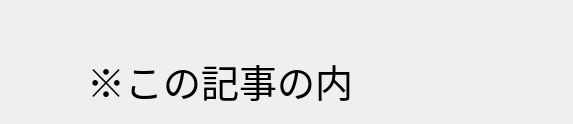※この記事の内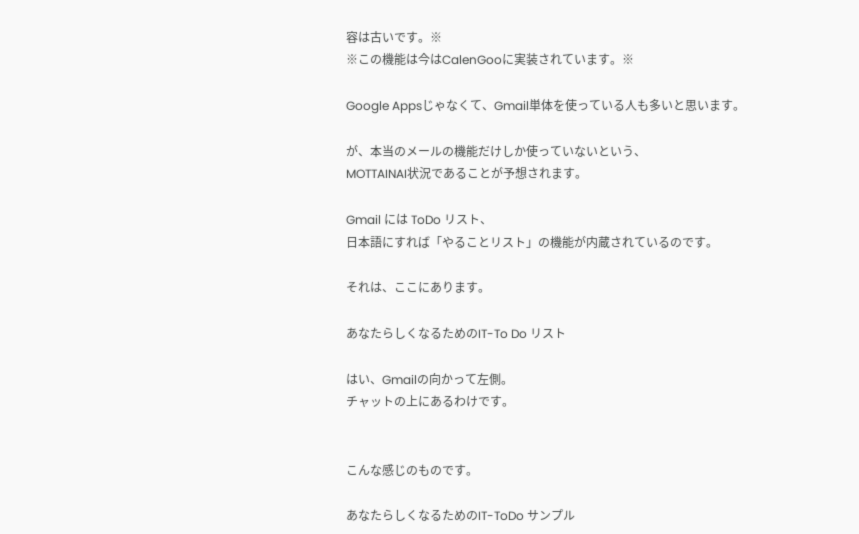容は古いです。※
※この機能は今はCalenGooに実装されています。※

Google Appsじゃなくて、Gmail単体を使っている人も多いと思います。

が、本当のメールの機能だけしか使っていないという、
MOTTAINAI状況であることが予想されます。

Gmail には ToDo リスト、
日本語にすれば「やることリスト」の機能が内蔵されているのです。

それは、ここにあります。

あなたらしくなるためのIT-To Do リスト

はい、Gmailの向かって左側。
チャットの上にあるわけです。


こんな感じのものです。

あなたらしくなるためのIT-ToDo サンプル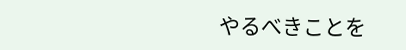やるべきことを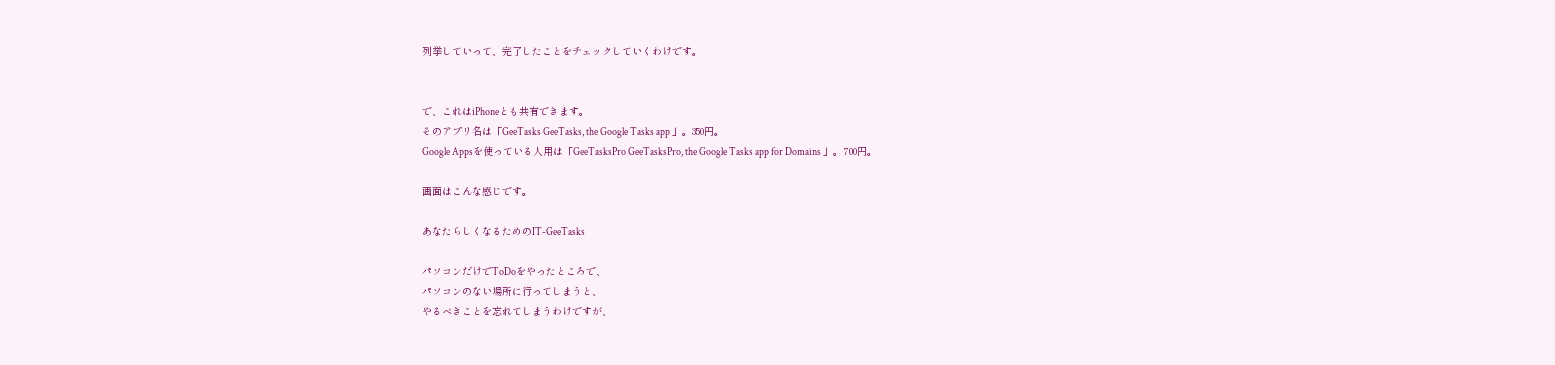列挙していって、完了したことをチェックしていくわけです。


で、これはiPhoneとも共有できます。
そのアプリ名は「GeeTasks GeeTasks, the Google Tasks app 」。350円。
Google Appsを使っている人用は「GeeTasksPro GeeTasksPro, the Google Tasks app for Domains 」。700円。

画面はこんな感じです。

あなたらしくなるためのIT-GeeTasks

パソコンだけでToDoをやったところで、
パソコンのない場所に行ってしまうと、
やるべきことを忘れてしまうわけですが、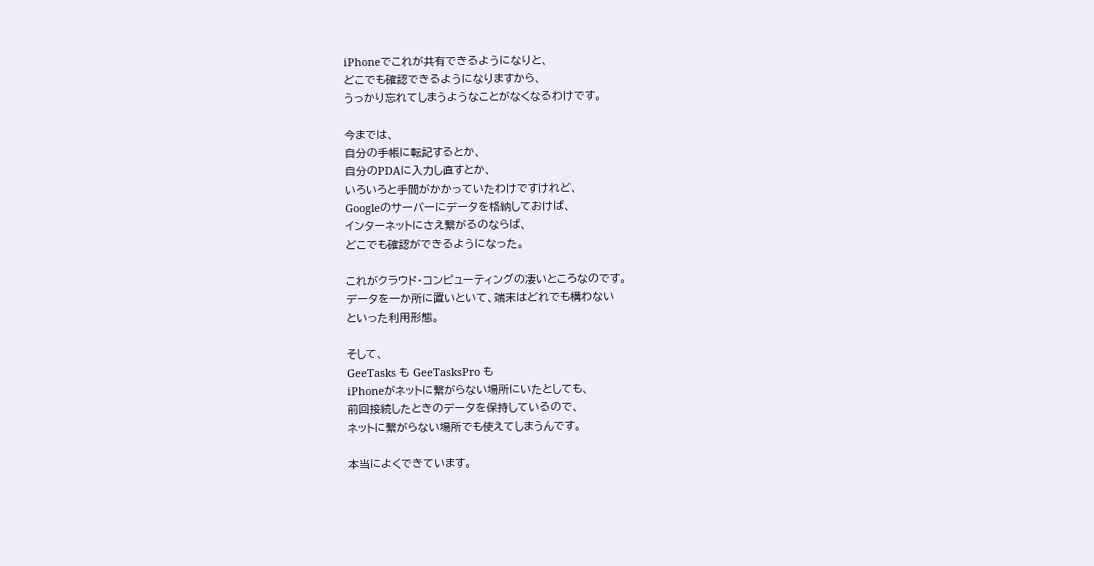iPhoneでこれが共有できるようになりと、
どこでも確認できるようになりますから、
うっかり忘れてしまうようなことがなくなるわけです。

今までは、
自分の手帳に転記するとか、
自分のPDAに入力し直すとか、
いろいろと手間がかかっていたわけですけれど、
Googleのサーバーにデータを格納しておけば、
インターネットにさえ繋がるのならば、
どこでも確認ができるようになった。

これがクラウド・コンピューティングの凄いところなのです。
データを一か所に置いといて、端末はどれでも構わない
といった利用形態。

そして、
GeeTasks も GeeTasksPro も
iPhoneがネットに繋がらない場所にいたとしても、
前回接続したときのデータを保持しているので、
ネットに繋がらない場所でも使えてしまうんです。

本当によくできています。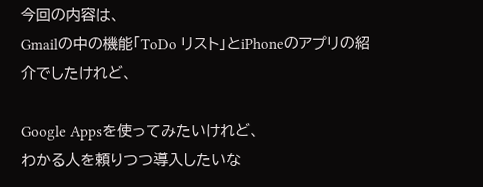今回の内容は、
Gmailの中の機能「ToDo リスト」とiPhoneのアプリの紹介でしたけれど、

Google Appsを使ってみたいけれど、
わかる人を頼りつつ導入したいな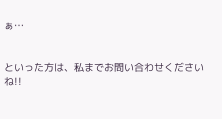ぁ…


といった方は、私までお問い合わせくださいね!!